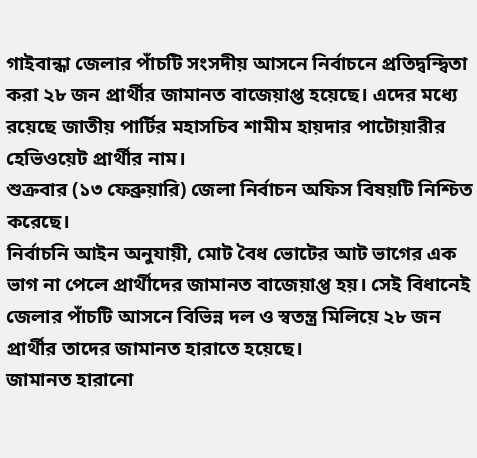গাইবান্ধা জেলার পাঁচটি সংসদীয় আসনে নির্বাচনে প্রতিদ্বন্দ্বিতা করা ২৮ জন প্রার্থীর জামানত বাজেয়াপ্ত হয়েছে। এদের মধ্যে রয়েছে জাতীয় পার্টির মহাসচিব শামীম হায়দার পাটোয়ারীর হেভিওয়েট প্রার্থীর নাম।
শুক্রবার (১৩ ফেব্রুয়ারি) জেলা নির্বাচন অফিস বিষয়টি নিশ্চিত করেছে।
নির্বাচনি আইন অনুযায়ী, মোট বৈধ ভোটের আট ভাগের এক ভাগ না পেলে প্রার্থীদের জামানত বাজেয়াপ্ত হয়। সেই বিধানেই জেলার পাঁচটি আসনে বিভিন্ন দল ও স্বতন্ত্র মিলিয়ে ২৮ জন প্রার্থীর তাদের জামানত হারাতে হয়েছে।
জামানত হারানো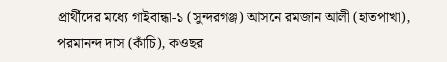প্রার্থীদের মধ্যে গাইবান্ধা-১ (সুন্দরগঞ্জ) আসনে রমজান আলী (হাতপাখা), পরমানন্দ দাস (কাঁচি), কওছর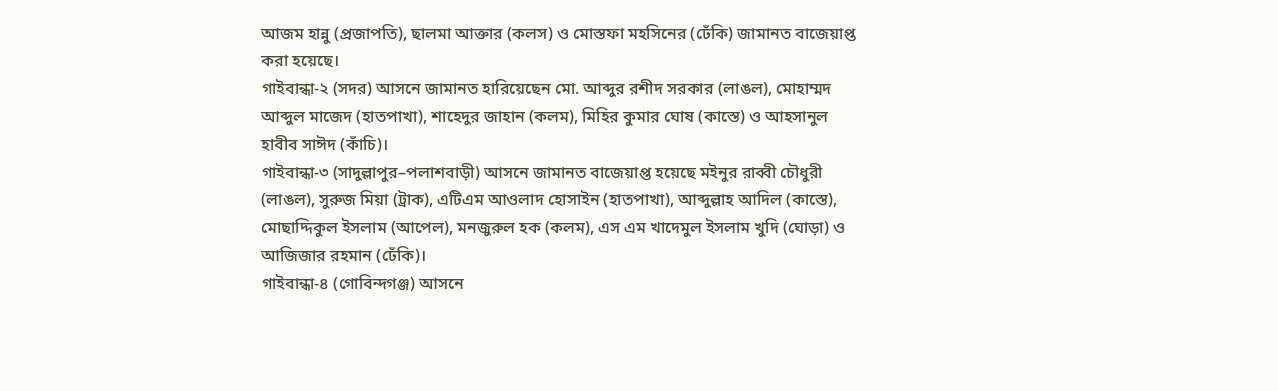আজম হান্নু (প্রজাপতি), ছালমা আক্তার (কলস) ও মোস্তফা মহসিনের (ঢেঁকি) জামানত বাজেয়াপ্ত করা হয়েছে।
গাইবান্ধা-২ (সদর) আসনে জামানত হারিয়েছেন মো. আব্দুর রশীদ সরকার (লাঙল), মোহাম্মদ আব্দুল মাজেদ (হাতপাখা), শাহেদুর জাহান (কলম), মিহির কুমার ঘোষ (কাস্তে) ও আহসানুল হাবীব সাঈদ (কাঁচি)।
গাইবান্ধা-৩ (সাদুল্লাপুর–পলাশবাড়ী) আসনে জামানত বাজেয়াপ্ত হয়েছে মইনুর রাব্বী চৌধুরী (লাঙল), সুরুজ মিয়া (ট্রাক), এটিএম আওলাদ হোসাইন (হাতপাখা), আব্দুল্লাহ আদিল (কাস্তে), মোছাদ্দিকুল ইসলাম (আপেল), মনজুরুল হক (কলম), এস এম খাদেমুল ইসলাম খুদি (ঘোড়া) ও আজিজার রহমান (ঢেঁকি)।
গাইবান্ধা-৪ (গোবিন্দগঞ্জ) আসনে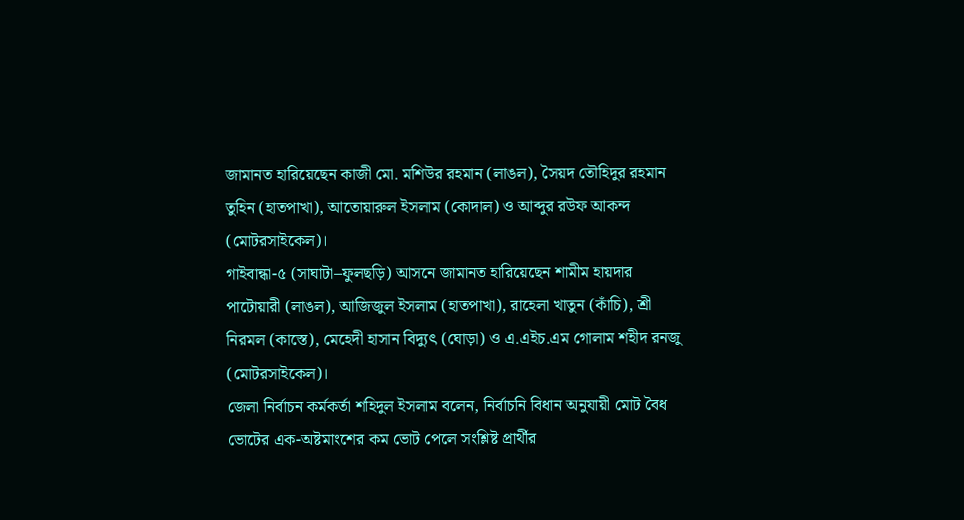জামানত হারিয়েছেন কাজী মো. মশিউর রহমান (লাঙল), সৈয়দ তৌহিদুর রহমান তুহিন (হাতপাখা), আতোয়ারুল ইসলাম (কোদাল) ও আব্দুর রউফ আকন্দ (মোটরসাইকেল)।
গাইবান্ধা-৫ (সাঘাটা–ফুলছড়ি) আসনে জামানত হারিয়েছেন শামীম হায়দার পাটোয়ারী (লাঙল), আজিজুল ইসলাম (হাতপাখা), রাহেলা খাতুন (কাঁচি), শ্রী নিরমল (কাস্তে), মেহেদী হাসান বিদ্যুৎ (ঘোড়া) ও এ.এইচ.এম গোলাম শহীদ রনজু (মোটরসাইকেল)।
জেলা নির্বাচন কর্মকর্তা শহিদুল ইসলাম বলেন, নির্বাচনি বিধান অনুযায়ী মোট বৈধ ভোটের এক-অষ্টমাংশের কম ভোট পেলে সংশ্লিষ্ট প্রার্থীর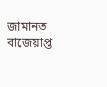জামানত বাজেয়াপ্ত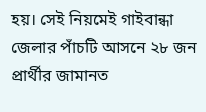হয়। সেই নিয়মেই গাইবান্ধা জেলার পাঁচটি আসনে ২৮ জন প্রার্থীর জামানত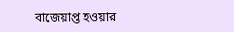বাজেয়াপ্ত হওয়ার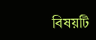বিষয়টি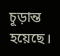চূড়ান্ত হয়েছে।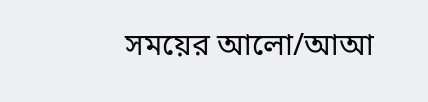সময়ের আলো/আআ